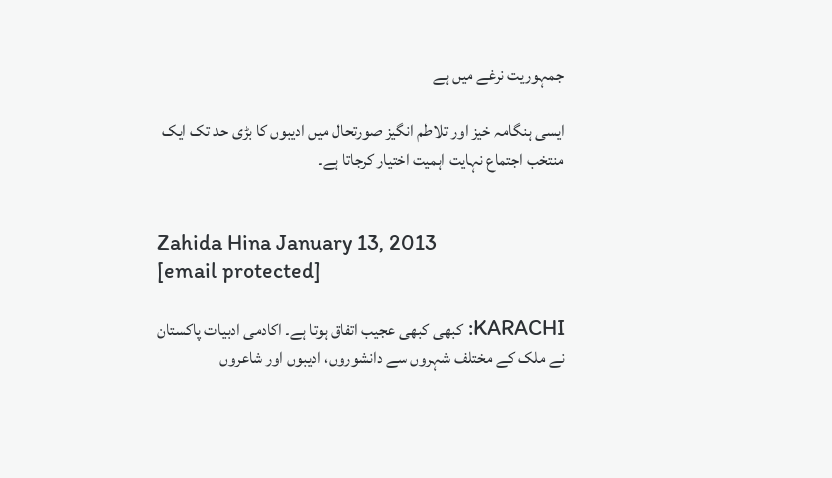جمہوریت نرغے میں ہے

ایسی ہنگامہ خیز اور تلاطم انگیز صورتحال میں ادیبوں کا بڑی حد تک ایک منتخب اجتماع نہایت اہمیت اختیار کرجاتا ہے۔


Zahida Hina January 13, 2013
[email protected]

KARACHI: کبھی کبھی عجیب اتفاق ہوتا ہے۔ اکادمی ادبیات پاکستان نے ملک کے مختلف شہروں سے دانشوروں، ادیبوں اور شاعروں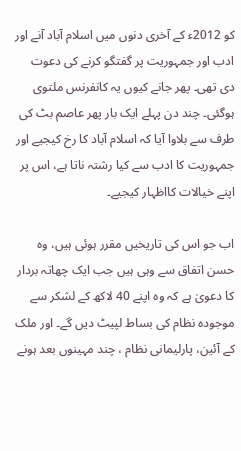کو 2012ء کے آخری دنوں میں اسلام آباد آنے اور ادب اور جمہوریت پر گفتگو کرنے کی دعوت دی تھی۔ پھر جانے کیوں یہ کانفرنس ملتوی ہوگئی۔ چند دن پہلے ایک بار پھر عاصم بٹ کی طرف سے بلاوا آیا کہ اسلام آباد کا رخ کیجیے اور جمہوریت کا ادب سے کیا رشتہ ناتا ہے، اس پر اپنے خیالات کااظہار کیجیے۔

اب جو اس کی تاریخیں مقرر ہوئی ہیں، وہ حسن اتفاق سے وہی ہیں جب ایک چھاتہ بردار کا دعویٰ ہے کہ وہ اپنے 40 لاکھ کے لشکر سے موجودہ نظام کی بساط لپیٹ دیں گے۔ اور ملک کے آئین، پارلیمانی نظام ، چند مہینوں بعد ہونے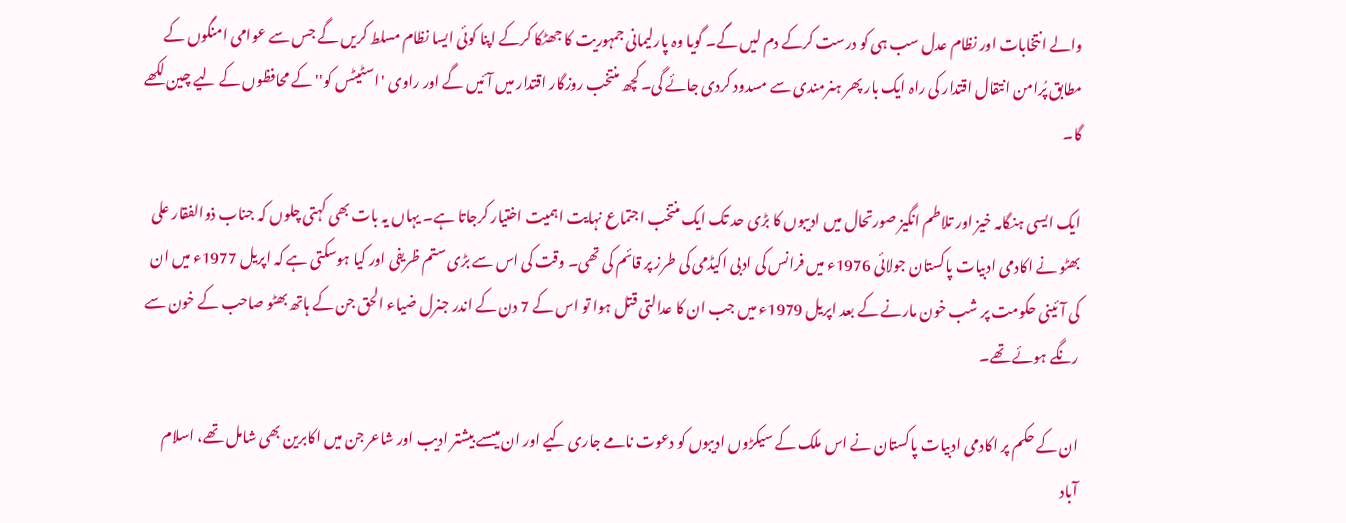والے انتخابات اور نظام عدل سب ہی کو درست کرکے دم لیں گے۔ گویا وہ پارلیمانی جمہوریت کا جھٹکا کرکے اپنا کوئی ایسا نظام مسلط کریں گے جس سے عوامی امنگوں کے مطابق پُرامن انتقال اقتدار کی راہ ایک بار پھر ہنرمندی سے مسدود کردی جائے گی۔ کچھ منتخب روزگار اقتدار میں آئیں گے اور راوی 'اسٹیٹس کو'' کے محافظوں کے لیے چین لکھے گا۔

ایک ایسی ہنگامہ خیز اور تلاطم انگیز صورتحال میں ادیبوں کا بڑی حد تک ایک منتخب اجتماع نہایت اہمیت اختیار کرجاتا ہے۔ یہاں یہ بات بھی کہتی چلوں کہ جناب ذوالفقار علی بھٹو نے اکادمی ادبیات پاکستان جولائی 1976ء میں فرانس کی ادبی اکیڈمی کی طرز پر قائم کی تھی۔ وقت کی اس سے بڑی ستم ظریفی اور کیا ہوسکتی ہے کہ اپریل 1977ء میں ان کی آئینی حکومت پر شب خون مارنے کے بعد اپریل 1979ء میں جب ان کا عدالتی قتل ہوا تو اس کے 7 دن کے اندر جنرل ضیاء الحق جن کے ہاتھ بھٹو صاحب کے خون سے رنگے ہوئے تھے۔

ان کے حکم پر اکادمی ادبیات پاکستان نے اس ملک کے سیکڑوں ادیبوں کو دعوت نامے جاری کیے اور ان میںسے بیشتر ادیب اور شاعر جن میں اکابرین بھی شامل تھے، اسلام آباد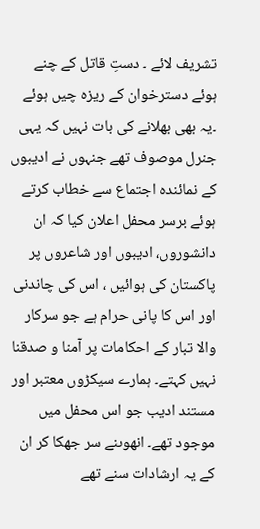تشریف لائے ۔ دستِ قاتل کے چنے ہوئے دسترخوان کے ریزہ چیں ہوئے ۔یہ بھی بھلانے کی بات نہیں کہ یہی جنرل موصوف تھے جنہوں نے ادیبوں کے نمائندہ اجتماع سے خطاب کرتے ہوئے برسر محفل اعلان کیا کہ ان دانشوروں، ادیبوں اور شاعروں پر پاکستان کی ہوائیں ، اس کی چاندنی اور اس کا پانی حرام ہے جو سرکار والا تبار کے احکامات پر آمنا و صدقنا نہیں کہتے۔ ہمارے سیکڑوں معتبر اور مستند ادیب جو اس محفل میں موجود تھے۔ انھوںنے سر جھکا کر ان کے یہ ارشادات سنے تھے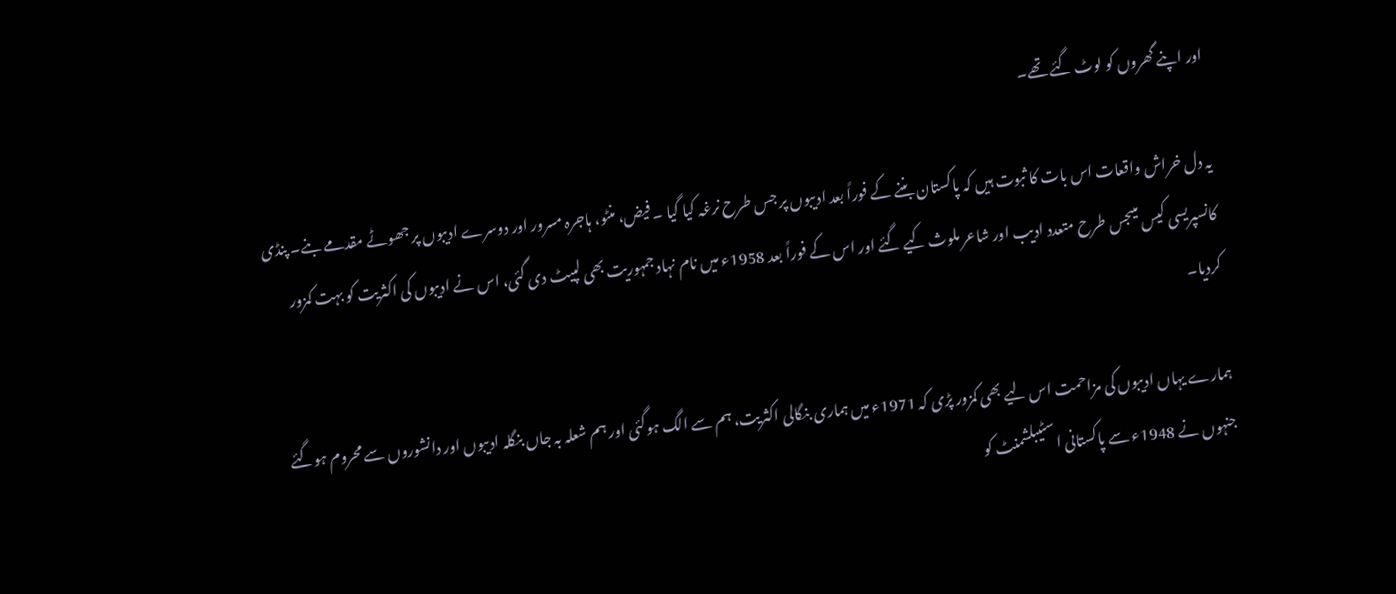اور اپنے گھروں کو لوٹ گئے تھے۔

یہ دل خراش واقعات اس بات کا ثبوت ہیں کہ پاکستان بننے کے فوراً بعد ادیبوں پر جس طرح نرغہ کیا گیا ۔ فیض، منٹو، ہاجرہ مسرور اور دوسرے ادیبوں پر جھوٹے مقدمے بنے۔ پنڈی کانسپریسی کیس میںجس طرح متعدد ادیب اور شاعر ملوث کیے گئے اور اس کے فوراً بعد 1958ء میں نام نہاد جمہوریت بھی لپیٹ دی گئی، اس نے ادیبوں کی اکثریت کو بہت کمزور کردیا۔

ہمارے یہاں ادیبوں کی مزاحمت اس لیے بھی کمزور پڑی کہ 1971ء میں ہماری بنگالی اکثریت، ہم سے الگ ہوگئی اور ہم شعلہ بہ جاں بنگلہ ادیبوں اور دانشوروں سے محروم ہوگئے جنہوں نے 1948ء سے پاکستانی اسٹیبلشمنٹ کو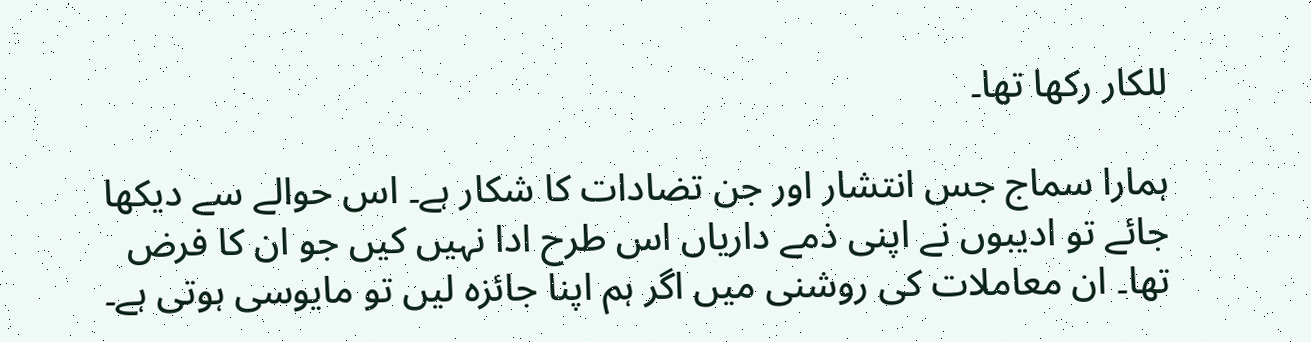للکار رکھا تھا۔

ہمارا سماج جس انتشار اور جن تضادات کا شکار ہے۔ اس حوالے سے دیکھا جائے تو ادیبوں نے اپنی ذمے داریاں اس طرح ادا نہیں کیں جو ان کا فرض تھا۔ ان معاملات کی روشنی میں اگر ہم اپنا جائزہ لیں تو مایوسی ہوتی ہے۔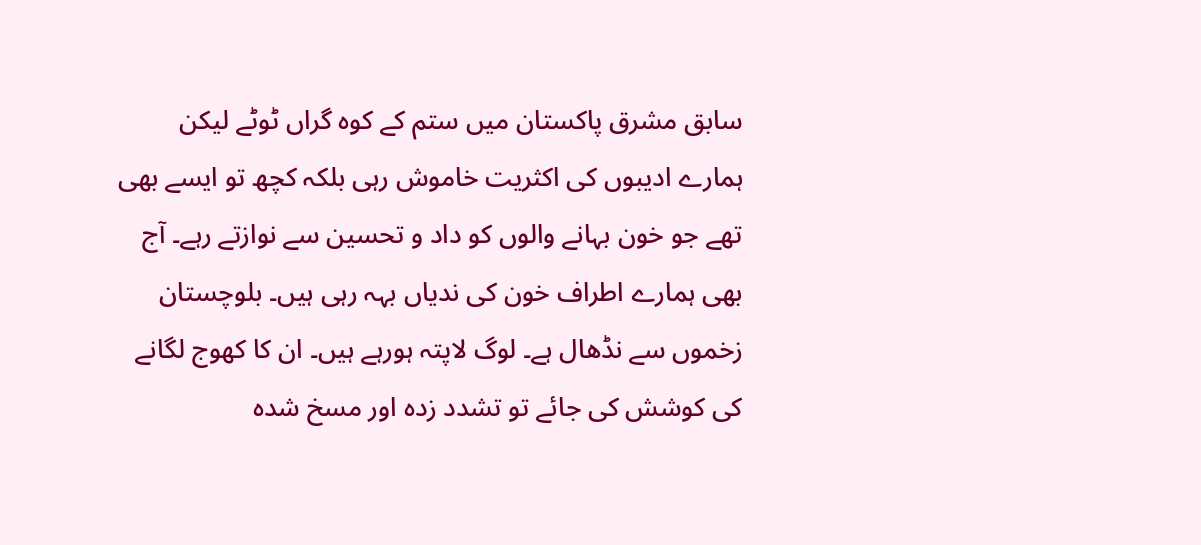سابق مشرق پاکستان میں ستم کے کوہ گراں ٹوٹے لیکن ہمارے ادیبوں کی اکثریت خاموش رہی بلکہ کچھ تو ایسے بھی تھے جو خون بہانے والوں کو داد و تحسین سے نوازتے رہے۔ آج بھی ہمارے اطراف خون کی ندیاں بہہ رہی ہیں۔ بلوچستان زخموں سے نڈھال ہے۔ لوگ لاپتہ ہورہے ہیں۔ ان کا کھوج لگانے کی کوشش کی جائے تو تشدد زدہ اور مسخ شدہ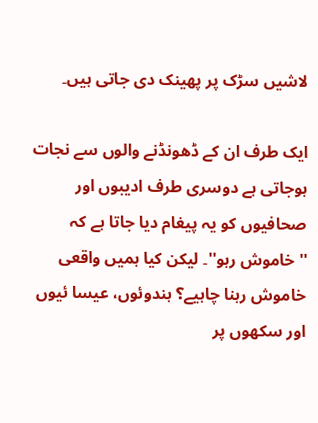لاشیں سڑک پر پھینک دی جاتی ہیں۔

ایک طرف ان کے ڈھونڈنے والوں سے نجات ہوجاتی ہے دوسری طرف ادیبوں اور صحافیوں کو یہ پیغام دیا جاتا ہے کہ ''خاموش رہو''۔ لیکن کیا ہمیں واقعی خاموش رہنا چاہیے؟ ہندوئوں، عیسا ئیوں اور سکھوں پر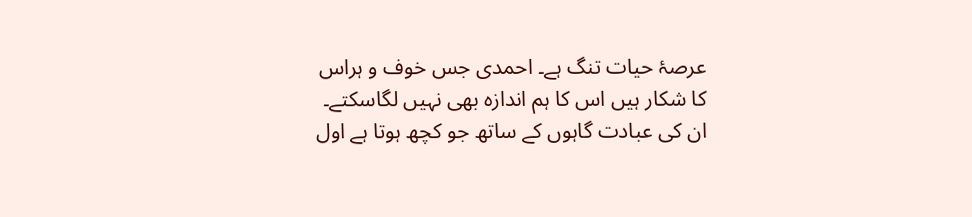عرصۂ حیات تنگ ہے۔ احمدی جس خوف و ہراس کا شکار ہیں اس کا ہم اندازہ بھی نہیں لگاسکتے۔ ان کی عبادت گاہوں کے ساتھ جو کچھ ہوتا ہے اول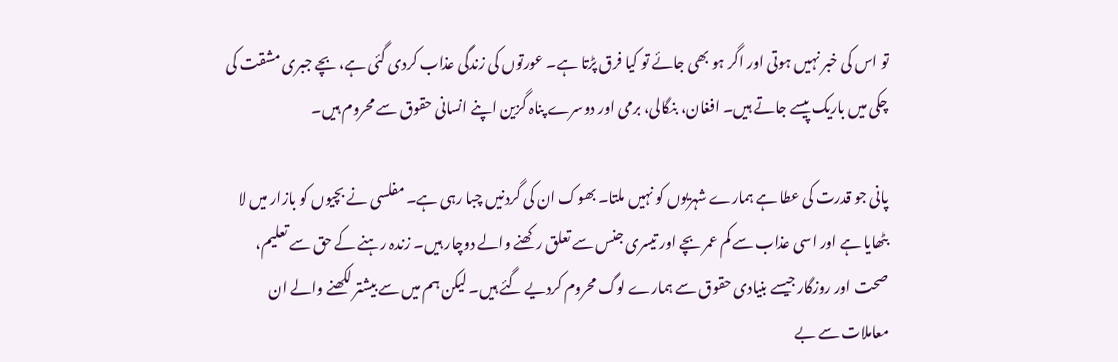تو اس کی خبر نہیں ہوتی اور اگر ہو بھی جائے تو کیا فرق پڑتا ہے۔ عورتوں کی زندگی عذاب کردی گئی ہے، بچے جبری مشقت کی چکی میں باریک پیسے جاتے ہیں۔ افغان، بنگالی، برمی اور دوسرے پناہ گزین اپنے انسانی حقوق سے محروم ہیں۔

پانی جو قدرت کی عطا ہے ہمارے شہریوں کو نہیں ملتا۔ بھوک ان کی گردنیں چبا رہی ہے۔ مفلسی نے بچیوں کو بازار میں لا بٹھایا ہے اور اسی عذاب سے کم عمر بچے اور تیسری جنس سے تعلق رکھنے والے دوچار ہیں۔ زندہ رہنے کے حق سے تعلیم، صحت اور روزگار جیسے بنیادی حقوق سے ہمارے لوگ محروم کردیے گئے ہیں۔ لیکن ہم میں سے بیشتر لکھنے والے ان معاملات سے بے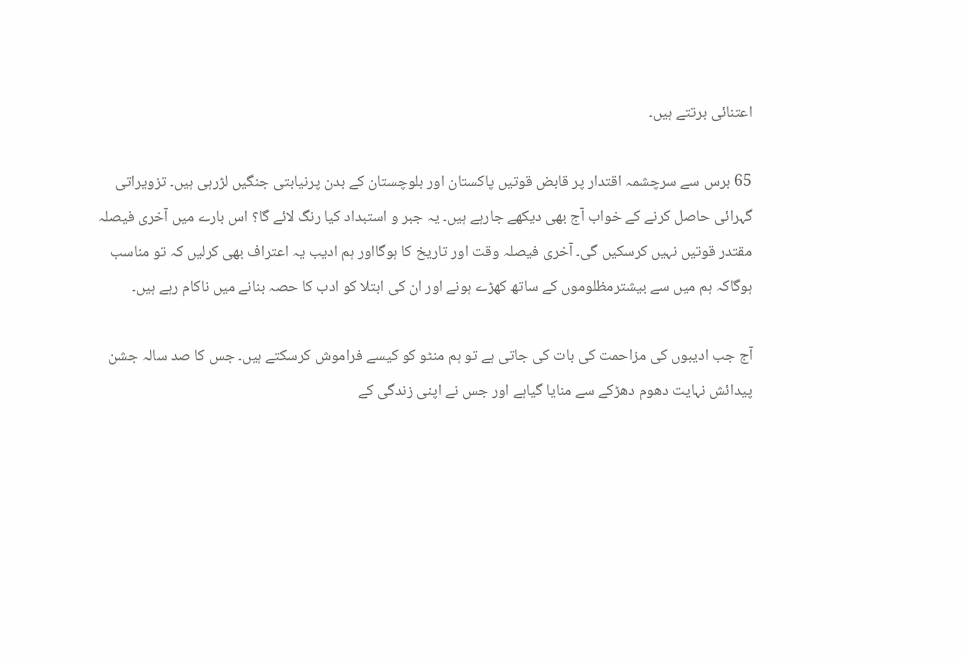اعتنائی برتتے ہیں۔

65 برس سے سرچشمہ اقتدار پر قابض قوتیں پاکستان اور بلوچستان کے بدن پرنیابتی جنگیں لڑرہی ہیں۔ تزویراتی گہرائی حاصل کرنے کے خواب آج بھی دیکھے جارہے ہیں۔ یہ جبر و استبداد کیا رنگ لائے گا؟ اس بارے میں آخری فیصلہ مقتدر قوتیں نہیں کرسکیں گی۔ آخری فیصلہ وقت اور تاریخ کا ہوگااور ہم ادیب یہ اعتراف بھی کرلیں کہ تو مناسب ہوگاکہ ہم میں سے بیشترمظلوموں کے ساتھ کھڑے ہونے اور ان کی ابتلا کو ادب کا حصہ بنانے میں ناکام رہے ہیں۔

آج جب ادیبوں کی مزاحمت کی بات کی جاتی ہے تو ہم منٹو کو کیسے فراموش کرسکتے ہیں۔ جس کا صد سالہ جشن پیدائش نہایت دھوم دھڑکے سے منایا گیاہے اور جس نے اپنی زندگی کے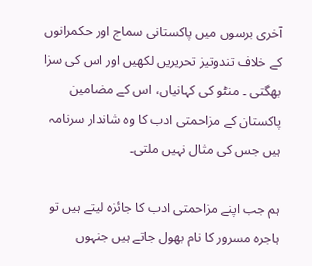آخری برسوں میں پاکستانی سماج اور حکمرانوں کے خلاف تندوتیز تحریریں لکھیں اور اس کی سزا بھگتی ۔ منٹو کی کہانیاں، اس کے مضامین پاکستان کے مزاحمتی ادب کا وہ شاندار سرنامہ ہیں جس کی مثال نہیں ملتی۔

ہم جب اپنے مزاحمتی ادب کا جائزہ لیتے ہیں تو ہاجرہ مسرور کا نام بھول جاتے ہیں جنہوں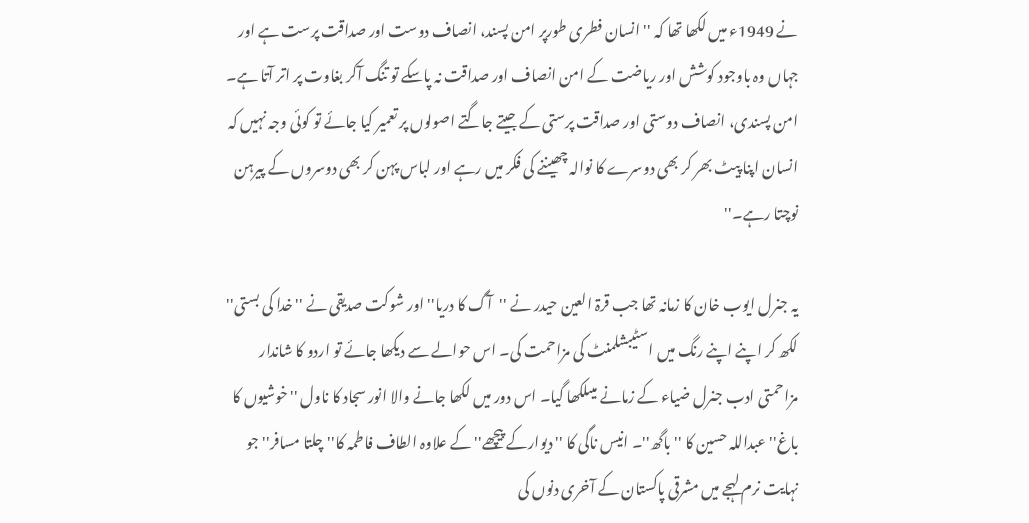نے 1949ء میں لکھا تھا کہ '' انسان فطری طورپر امن پسند، انصاف دوست اور صداقت پرست ہے اور جہاں وہ باوجود کوشش اور ریاضت کے امن انصاف اور صداقت نہ پاسکے تو تنگ آکر بغاوت پر اتر آتا ہے۔ امن پسندی، انصاف دوستی اور صداقت پرستی کے جیتے جاگتے اصولوں پر تعمیر کیا جائے تو کوئی وجہ نہیں کہ انسان اپنا پیٹ بھر کر بھی دوسرے کا نوالہ چھیننے کی فکر میں رہے اور لباس پہن کر بھی دوسروں کے پیرہن نوچتا رہے۔''

یہ جنرل ایوب خان کا زمانہ تھا جب قرۃ العین حیدر نے ''آگ کا دریا'' اور شوکت صدیقی نے ''خدا کی بستی'' لکھ کر اپنے اپنے رنگ میں اسٹیبشلمنٹ کی مزاحمت کی۔ اس حوالے سے دیکھا جائے تو اردو کا شاندار مزاحمتی ادب جنرل ضیاء کے زمانے میںلکھا گیا۔ اس دور میں لکھا جانے والا انور سجاد کا ناول ''خوشیوں کا باغ'' عبداللہ حسین کا ''باگھ''۔ انیس ناگی کا ''دیوارکے پیچھے'' کے علاوہ الطاف فاطمہ کا''چلتا مسافر'' جو نہایت نرم لہجے میں مشرقی پاکستان کے آخری دنوں کی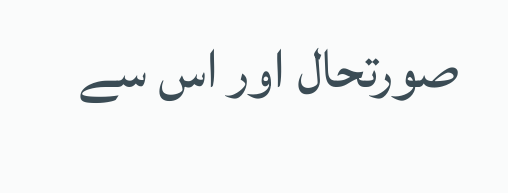صورتحال اور اس سے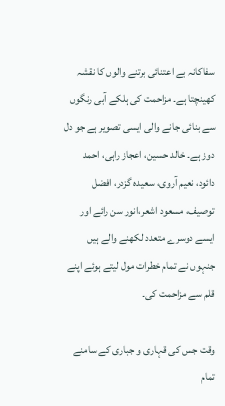سفاکانہ بے اعتنائی برتنے والوں کا نقشہ کھینچتا ہے۔ مزاحمت کی ہلکے آبی رنگوں سے بنائی جانے والی ایسی تصویر ہے جو دل دوز ہے۔ خالد حسین، اعجاز راہی، احمد دائود، نعیم آروی، سعیدہ گزدر، افضل توصیف، مسعود اشعر،انور سن رائے اور ایسے دوسرے متعدد لکھنے والے ہیں جنہوں نے تمام خطرات مول لیتے ہوئے اپنے قلم سے مزاحمت کی۔

وقت جس کی قہاری و جباری کے سامنے تمام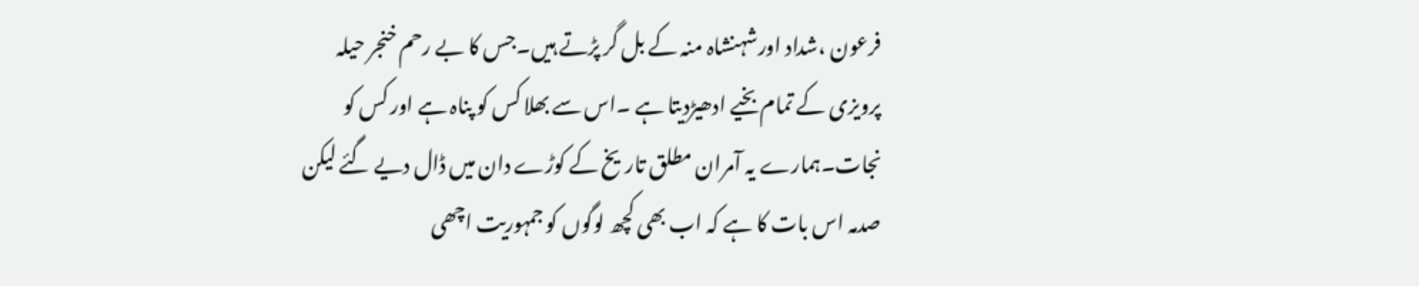فرعون ،شداد اورشہنشاہ منہ کے بل گر پڑتے ہیں۔جس کا بے رحم خنجر حیلہ پرویزی کے تمام بخیے ادھیڑدیتا ہے ۔اس سے بھلا کس کو پناہ ہے اور کس کو نجات۔ہمارے یہ آمران مطلق تاریخ کے کوڑے دان میں ڈال دیے گئے لیکن صدمہ اس بات کا ہے کہ اب بھی کچھ لوگوں کو جمہوریت اچھی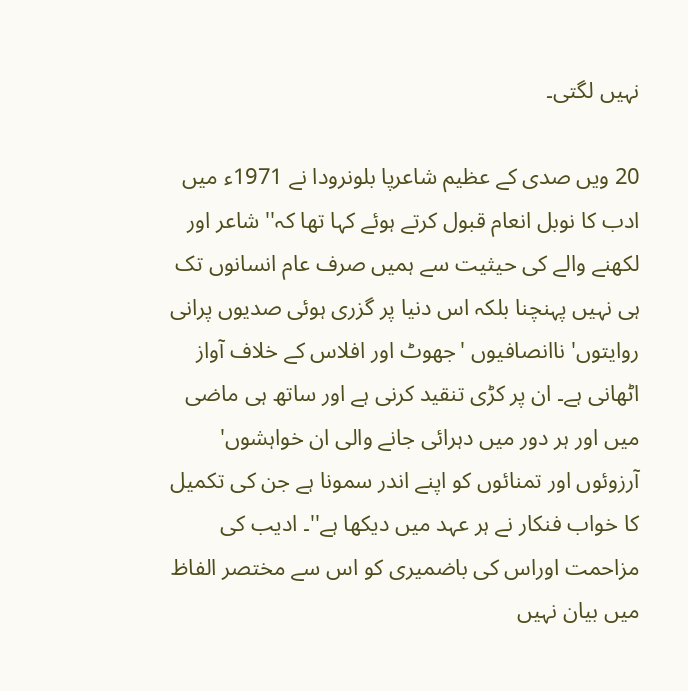نہیں لگتی۔

20 ویں صدی کے عظیم شاعرپا بلونرودا نے 1971ء میں ادب کا نوبل انعام قبول کرتے ہوئے کہا تھا کہ'' شاعر اور لکھنے والے کی حیثیت سے ہمیں صرف عام انسانوں تک ہی نہیں پہنچنا بلکہ اس دنیا پر گزری ہوئی صدیوں پرانی روایتوں' ناانصافیوں 'جھوٹ اور افلاس کے خلاف آواز اٹھانی ہے۔ ان پر کڑی تنقید کرنی ہے اور ساتھ ہی ماضی میں اور ہر دور میں دہرائی جانے والی ان خواہشوں' آرزوئوں اور تمنائوں کو اپنے اندر سمونا ہے جن کی تکمیل کا خواب فنکار نے ہر عہد میں دیکھا ہے''۔ ادیب کی مزاحمت اوراس کی باضمیری کو اس سے مختصر الفاظ میں بیان نہیں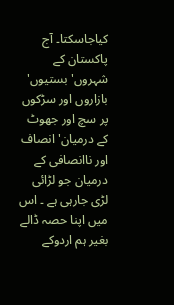کیاجاسکتا۔ آج پاکستان کے شہروں' بستیوں' بازاروں اور سڑکوں پر سچ اور جھوٹ کے درمیان' انصاف اور ناانصافی کے درمیان جو لڑائی لڑی جارہی ہے ۔ اس میں اپنا حصہ ڈالے بغیر ہم اردوکے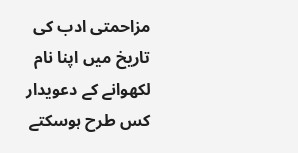مزاحمتی ادب کی تاریخ میں اپنا نام لکھوانے کے دعویدار کس طرح ہوسکتے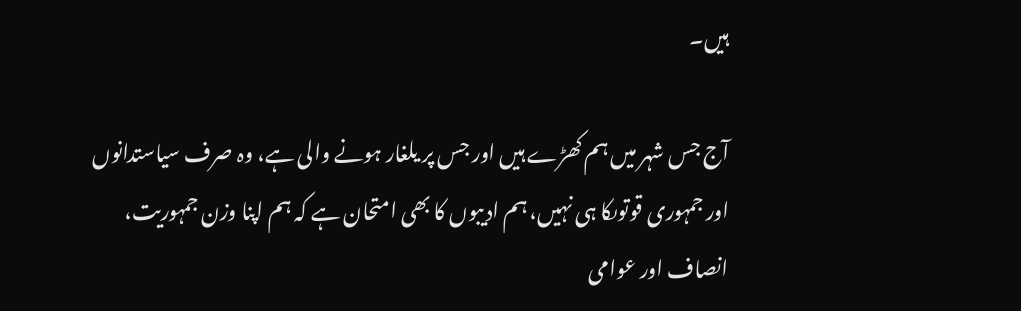ہیں۔

آج جس شہر میں ہم کھڑے ہیں اور جس پر یلغار ہونے والی ہے، وہ صرف سیاستدانوں اور جمہوری قوتوںکا ہی نہیں، ہم ادیبوں کا بھی امتحان ہے کہ ہم اپنا وزن جمہوریت، انصاف اور عوامی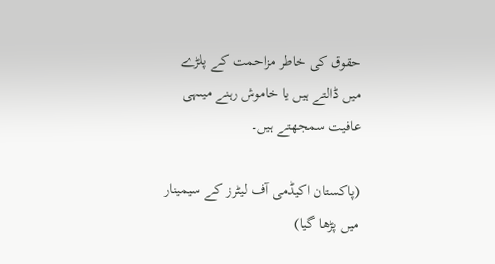حقوق کی خاطر مزاحمت کے پلڑے میں ڈالتے ہیں یا خاموش رہنے میںہی عافیت سمجھتے ہیں۔

(پاکستان اکیڈمی آف لیٹرز کے سیمینار میں پڑھا گیا)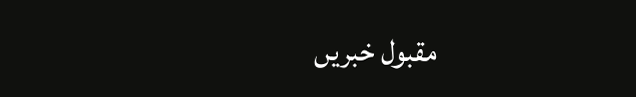مقبول خبریں